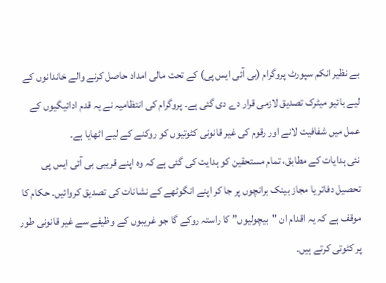بے نظیر انکم سپورٹ پروگرام (بی آئی ایس پی) کے تحت مالی امداد حاصل کرنے والے خاندانوں کے لیے بائیو میٹرک تصدیق لازمی قرار دے دی گئی ہے۔ پروگرام کی انتظامیہ نے یہ قدم ادائیگیوں کے عمل میں شفافیت لانے اور رقوم کی غیر قانونی کٹوتیوں کو روکنے کے لیے اٹھایا ہے۔
نئی ہدایات کے مطابق، تمام مستحقین کو ہدایت کی گئی ہے کہ وہ اپنے قریبی بی آئی ایس پی تحصیل دفاتر یا مجاز بینک برانچوں پر جا کر اپنے انگوٹھے کے نشانات کی تصدیق کروائیں۔ حکام کا موقف ہے کہ یہ اقدام ان "بیچولیوں” کا راستہ روکے گا جو غریبوں کے وظیفے سے غیر قانونی طور پر کٹوتی کرتے ہیں۔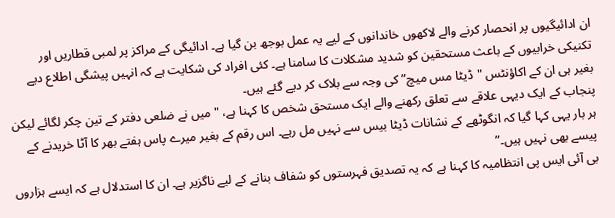ان ادائیگیوں پر انحصار کرنے والے لاکھوں خاندانوں کے لیے یہ عمل بوجھ بن گیا ہے۔ ادائیگی کے مراکز پر لمبی قطاریں اور تکنیکی خرابیوں کے باعث مستحقین کو شدید مشکلات کا سامنا ہے۔ کئی افراد کی شکایت ہے کہ انہیں پیشگی اطلاع دیے بغیر ہی ان کے اکاؤنٹس "ڈیٹا مس میچ” کی وجہ سے بلاک کر دیے گئے ہیں۔
پنجاب کے ایک دیہی علاقے سے تعلق رکھنے والے ایک مستحق شخص کا کہنا ہے، "میں نے ضلعی دفتر کے تین چکر لگائے لیکن ہر بار یہی کہا گیا کہ انگوٹھے کے نشانات ڈیٹا بیس سے نہیں مل رہے۔ اس رقم کے بغیر میرے پاس ہفتے بھر کا آٹا خریدنے کے پیسے بھی نہیں ہیں۔”
بی آئی ایس پی انتظامیہ کا کہنا ہے کہ یہ تصدیق فہرستوں کو شفاف بنانے کے لیے ناگزیر ہے۔ ان کا استدلال ہے کہ ایسے ہزاروں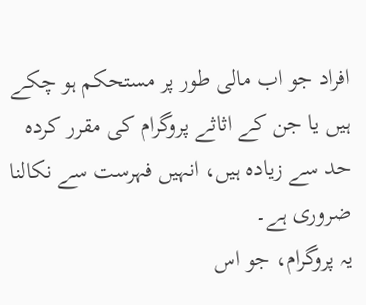افراد جو اب مالی طور پر مستحکم ہو چکے ہیں یا جن کے اثاثے پروگرام کی مقرر کردہ حد سے زیادہ ہیں، انہیں فہرست سے نکالنا ضروری ہے۔
یہ پروگرام، جو اس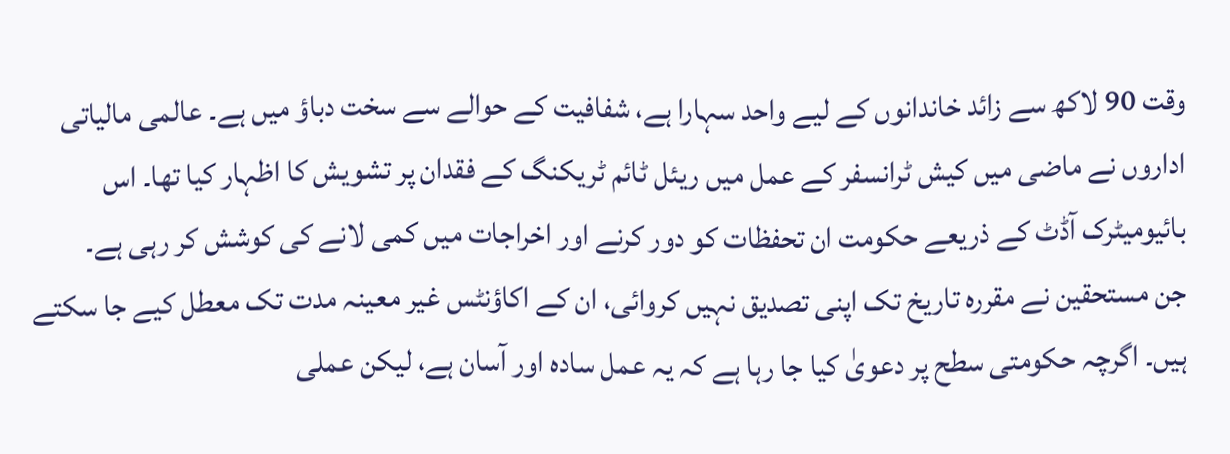وقت 90 لاکھ سے زائد خاندانوں کے لیے واحد سہارا ہے، شفافیت کے حوالے سے سخت دباؤ میں ہے۔ عالمی مالیاتی اداروں نے ماضی میں کیش ٹرانسفر کے عمل میں ریئل ٹائم ٹریکنگ کے فقدان پر تشویش کا اظہار کیا تھا۔ اس بائیومیٹرک آڈٹ کے ذریعے حکومت ان تحفظات کو دور کرنے اور اخراجات میں کمی لانے کی کوشش کر رہی ہے۔
جن مستحقین نے مقررہ تاریخ تک اپنی تصدیق نہیں کروائی، ان کے اکاؤنٹس غیر معینہ مدت تک معطل کیے جا سکتے ہیں۔ اگرچہ حکومتی سطح پر دعویٰ کیا جا رہا ہے کہ یہ عمل سادہ اور آسان ہے، لیکن عملی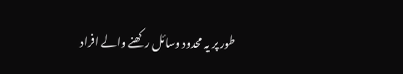طور پر یہ محدود وسائل رکھنے والے افراد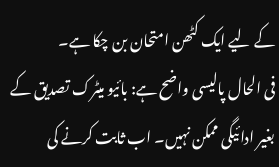کے لیے ایک کٹھن امتحان بن چکا ہے۔
فی الحال پالیسی واضح ہے: بائیو میٹرک تصدیق کے بغیر ادائیگی ممکن نہیں۔ اب ثابت کرنے کی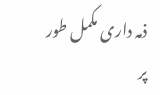ذمہ داری مکمل طور پر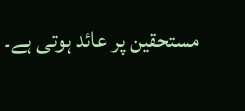مستحقین پر عائد ہوتی ہے۔